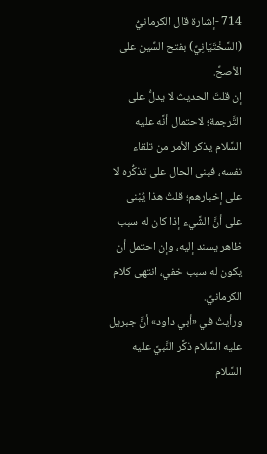714 -إشارة قال الكرمانيُّ (السَّخْتَيَانِيِّ) بفتح السِّين على الأصحِّ.
إن قلتَ الحديث لا يدلُّ على التَّرجمة؛ لاحتمال أنَّه عليه السَّلام يذكر الأمر من تلقاء نفسه، فبنى الحال على تذكُّره لا على إخبارهم؛ قلتُ هذا يُبْنى على أنَّ الشَّيء إذا كان له سبب ظاهر يسند إليه، وإن احتمل أن يكون له سبب خفي، انتهى كلام الكرمانيِّ.
ورأيتُ في «أبي داود» أنَّ جبريل عليه السَّلام ذكَّر النَّبيَّ عليه السَّلام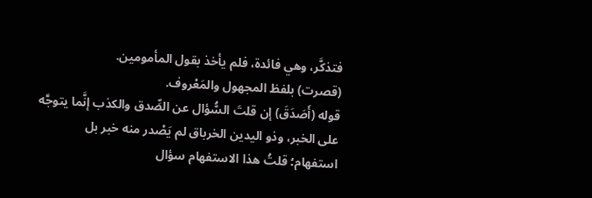فتذكَّر، وهي فائدة، فلم يأخذ بقول المأمومين.
(قصرت) بلفظ المجهول والمَعْروف.
قوله (أَصَدَقَ) إن قلتَ السُّؤال عن الصِّدق والكذب إنَّما يتوجَّه على الخبر، وذو اليدين الخرباق لم يَصْدر منه خبر بل استفهام؛ قلتُ هذا الاستفهام سؤال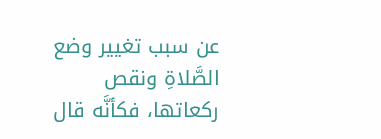عن سبب تغيير وضع الصَّلاةِ ونقص ركعاتها، فكأنَّه قال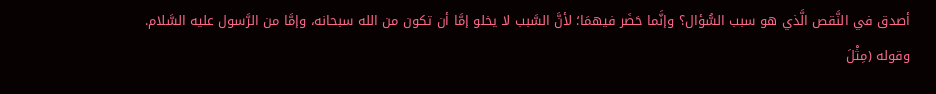أصدق في النَّقص الَّذي هو سبب السُّؤال؟ وإنَّما حَضَر فيهمَا؛ لأنَّ السَّبب لا يخلو إمَّا أن تكون من الله سبحانه، وإمَّا من الرَّسول عليه السَّلام.
وقوله (مِثْلَ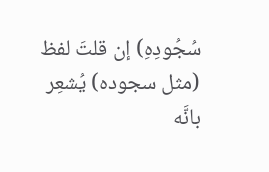سُجُودِهِ) إن قلتَ لفظ (مثل سجوده) يُشعِر بانَّه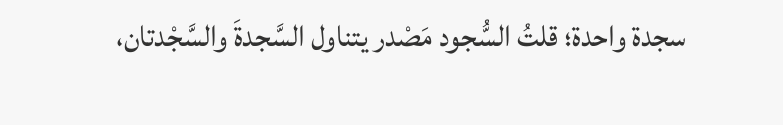سجدة واحدة؛ قلتُ السُّجود مَصْدر يتناول السَّجدةَ والسَّجْدتان،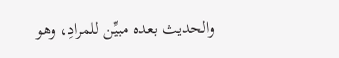والحديث بعده مبيِّن للمرادِ، وهو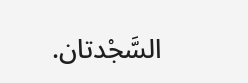السَّجْدتان.